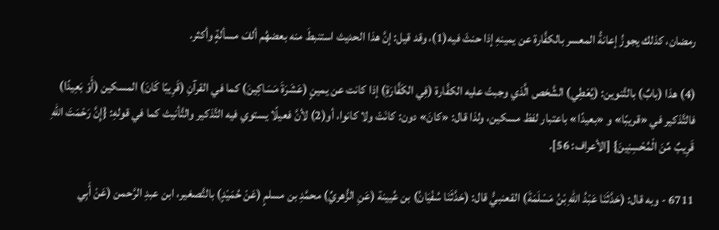رمضان، كذلك يجوزُ إعانةُ المعسر بالكفَّارة عن يمينهِ إذا حنثَ فيه(1)، وقد قيل: إنَّ هذا الحديث استنبطَ منه بعضهُم ألفَ مسألةٍ وأكثر.

(4) هذا (بابٌ) بالتَّنوين: (يُعْطِي) الشَّخص الَّذي وجبتْ عليه الكفَّارة (فِي الكَفَّارَةِ) إذا كانت عن يمينٍ (عَشَرَةَ مَسَاكِينَ) كما في القرآنِ (قَرِيبًا كَانَ) المسكين (أَوْ بَعِيدًا) فالتَّذكير في «قريبًا» و «بعيدًا» باعتبار لفظ مسكين، ولذا قال: «كانَ» دون: كانَتْ ولا كانوا، أو(2) لأنَّ فعيلًا يستوي فيه التَّذكير والتَّأنيث كما في قولهِ: {إِنَّ رَحْمَتَ اللّهِ قَرِيبٌ مِّنَ الْمُحْسِنِينَ} [الأعراف: 56].

6711 - وبه قال: (حَدَّثَنَا عَبْدُ اللهِ بْنُ مَسْلَمَةَ) القعنبيُّ قال: (حَدَّثَنَا سُفْيَانُ) بن عُيينة (عَنِ الزُّهريِّ) محمَّدِ بن مسلمٍ (عَنْ حُمَيْدٍ) بالتَّصغير، ابن عبدِ الرَّحمن (عَنْ أَبِي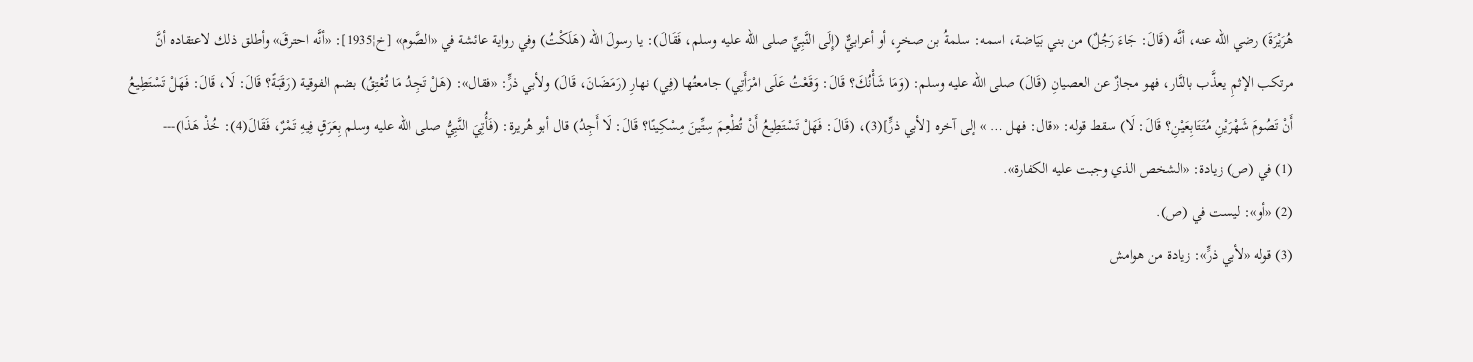هُرَيْرَةَ) رضي الله عنه، أنَّه (قَالَ: جَاءَ رَجُلٌ) من بني بَيَاضة، اسمه: سلمةُ بن صخرٍ، أو أعرابيٌّ (إِلَى النَّبِيِّ صلى الله عليه وسلم، فَقَالَ): يا رسولَ الله (هَلَكْتُ) وفي رواية عائشة في «الصَّوم» [خ¦1935]: «أنَّه احترقَ» وأطلق ذلك لاعتقاده أنَّ مرتكب الإثمِ يعذَّب بالنَّار، فهو مجازٌ عن العصيانِ (قَالَ) صلى الله عليه وسلم: (وَمَا شَأْنُكَ؟ قَالَ: وَقَعْتُ عَلَى امْرَأَتِي) جامعتُها (فِي) نهارِ (رَمَضَانَ، قَالَ) ولأبي ذرٍّ: «فقال»: (هَلْ تَجِدُ مَا تُعْتِقُ) بضم الفوقية (رَقَبَةً؟ قَالَ: لَا، قَالَ: فَهَلْ تَسْتَطِيعُ أَنْ تَصُومَ شَهْرَيْنِ مُتَتَابِعَيْنِ؟ قَالَ: لَا) سقط قوله: «قال: فهل … » إلى آخره [لأبي ذرٍّ](3)، (قَالَ: فَهَلْ تَسْتَطِيعُ أَنْ تُطْعِمَ سِتِّينَ مِسْكِينًا؟ قَالَ: لَا أَجِدُ) قال أبو هُريرة: (فَأُتِيَ النَّبِيُّ صلى الله عليه وسلم بِعَرَقٍ فِيهِ تَمْرٌ، فَقَالَ(4): خُذْ هَذَا)---
(1) في (ص) زيادة: «الشخص الذي وجبت عليه الكفارة».
(2) «أو»: ليست في (ص).
(3) قوله «لأبي ذرٍّ»: زيادة من هوامش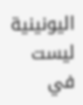اليونينية ليست في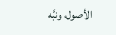الأصول، ونبَّه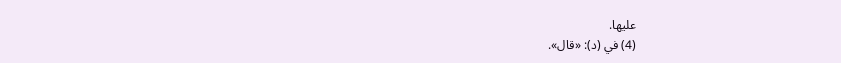عليها.
(4) في (د): «قال».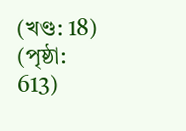(খণ্ড: 18) (পৃষ্ঠা: 613)